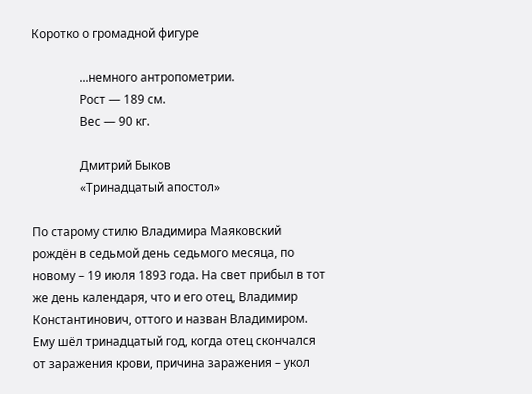Коротко о громадной фигуре

                ...немного антропометрии.
                Рост — 189 см.
                Вес — 90 кг.

                Дмитрий Быков
                «Тринадцатый апостол»

По старому стилю Владимира Маяковский рождён в седьмой день седьмого месяца, по новому – 19 июля 1893 года. На свет прибыл в тот же день календаря, что и его отец, Владимир Константинович, оттого и назван Владимиром. Ему шёл тринадцатый год, когда отец скончался от заражения крови, причина заражения – укол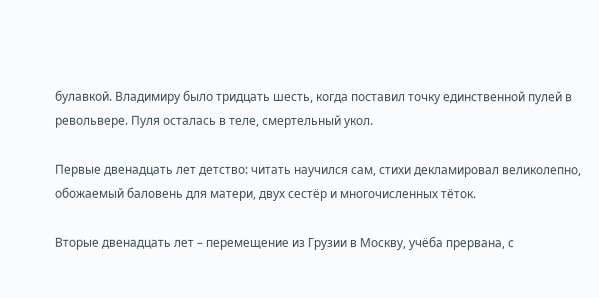булавкой. Владимиру было тридцать шесть, когда поставил точку единственной пулей в револьвере. Пуля осталась в теле, смертельный укол.

Первые двенадцать лет детство: читать научился сам, стихи декламировал великолепно, обожаемый баловень для матери, двух сестёр и многочисленных тёток.

Вторые двенадцать лет – перемещение из Грузии в Москву, учёба прервана, с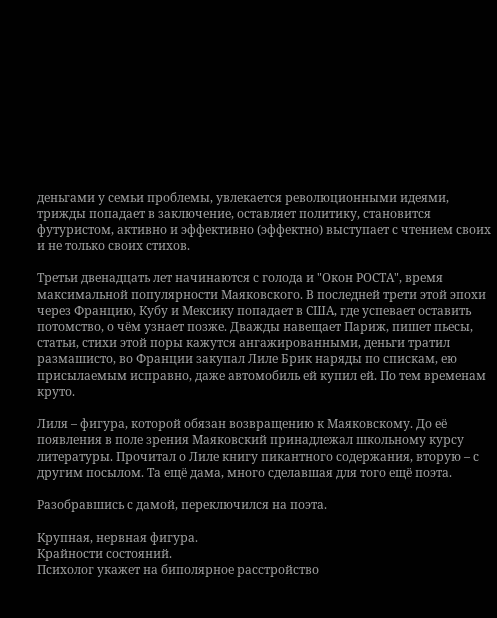деньгами у семьи проблемы, увлекается революционными идеями, трижды попадает в заключение, оставляет политику, становится футуристом, активно и эффективно (эффектно) выступает с чтением своих и не только своих стихов.

Третьи двенадцать лет начинаются с голода и "Окон РОСТА", время максимальной популярности Маяковского. В последней трети этой эпохи через Францию, Кубу и Мексику попадает в США, где успевает оставить потомство, о чём узнает позже. Дважды навещает Париж, пишет пьесы, статьи, стихи этой поры кажутся ангажированными, деньги тратил размашисто, во Франции закупал Лиле Брик наряды по спискам, ею присылаемым исправно, даже автомобиль ей купил ей. По тем временам круто.

Лиля – фигура, которой обязан возвращению к Маяковскому. До её появления в поле зрения Маяковский принадлежал школьному курсу литературы. Прочитал о Лиле книгу пикантного содержания, вторую – с другим посылом. Та ещё дама, много сделавшая для того ещё поэта.

Разобравшись с дамой, переключился на поэта.

Крупная, нервная фигура.
Крайности состояний.
Психолог укажет на биполярное расстройство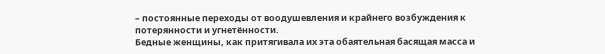– постоянные переходы от воодушевления и крайнего возбуждения к потерянности и угнетённости.
Бедные женщины, как притягивала их эта обаятельная басящая масса и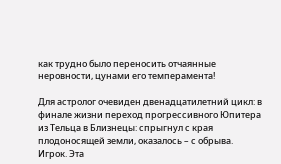как трудно было переносить отчаянные неровности, цунами его темперамента!

Для астролог очевиден двенадцатилетний цикл: в финале жизни переход прогрессивного Юпитера из Тельца в Близнецы: спрыгнул с края плодоносящей земли, оказалось – с обрыва.
Игрок. Эта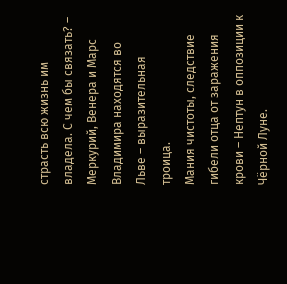страсть всю жизнь им владела. С чем бы связать? – Меркурий, Венера и Марс Владимира находятся во Льве – выразительная троица.
Мания чистоты, следствие гибели отца от заражения крови – Нептун в оппозиции к Чёрной Луне.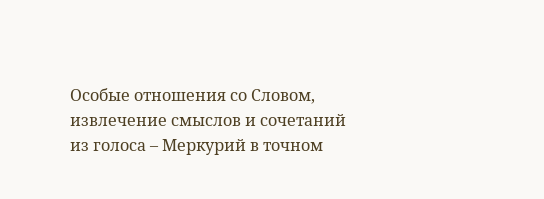Особые отношения со Словом, извлечение смыслов и сочетаний из голоса – Меркурий в точном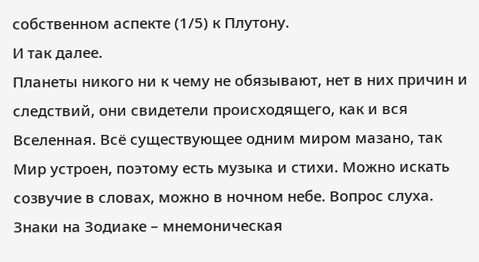собственном аспекте (1/5) к Плутону.
И так далее.
Планеты никого ни к чему не обязывают, нет в них причин и следствий, они свидетели происходящего, как и вся Вселенная. Всё существующее одним миром мазано, так Мир устроен, поэтому есть музыка и стихи. Можно искать созвучие в словах, можно в ночном небе. Вопрос слуха.
Знаки на Зодиаке – мнемоническая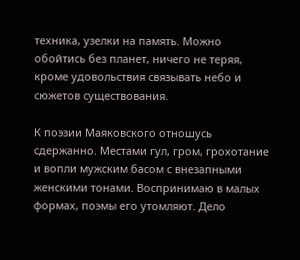техника, узелки на память. Можно обойтись без планет, ничего не теряя, кроме удовольствия связывать небо и сюжетов существования.

К поэзии Маяковского отношусь сдержанно. Местами гул, гром, грохотание и вопли мужским басом с внезапными женскими тонами. Воспринимаю в малых формах, поэмы его утомляют. Дело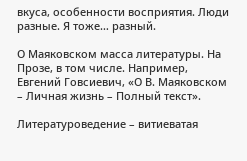вкуса, особенности восприятия. Люди разные. Я тоже… разный.

О Маяковском масса литературы. На Прозе, в том числе. Например, Евгений Говсиевич, «О В. Маяковском – Личная жизнь – Полный текст».

Литературоведение – витиеватая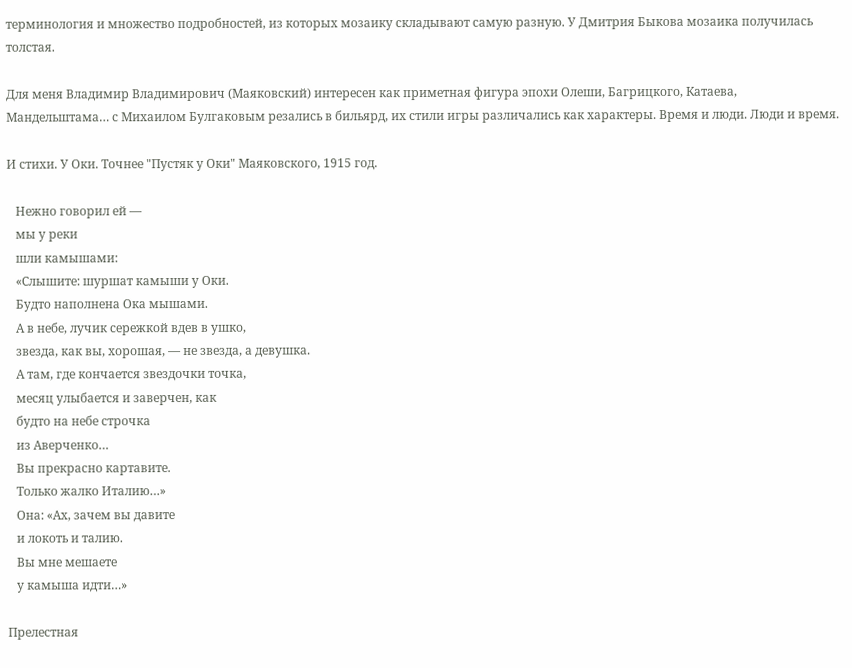терминология и множество подробностей, из которых мозаику складывают самую разную. У Дмитрия Быкова мозаика получилась толстая.

Для меня Владимир Владимирович (Маяковский) интересен как приметная фигура эпохи Олеши, Багрицкого, Катаева, Мандельштама… с Михаилом Булгаковым резались в бильярд, их стили игры различались как характеры. Время и люди. Люди и время.

И стихи. У Оки. Точнее "Пустяк у Оки" Маяковского, 1915 год.

   Нежно говорил ей —
   мы у реки
   шли камышами:
   «Слышите: шуршат камыши у Оки.
   Будто наполнена Ока мышами.
   А в небе, лучик сережкой вдев в ушко,
   звезда, как вы, хорошая, — не звезда, а девушка.
   А там, где кончается звездочки точка,
   месяц улыбается и заверчен, как
   будто на небе строчка
   из Аверченко…
   Вы прекрасно картавите.
   Только жалко Италию…»
   Она: «Ах, зачем вы давите
   и локоть и талию.
   Вы мне мешаете
   у камыша идти…»

Прелестная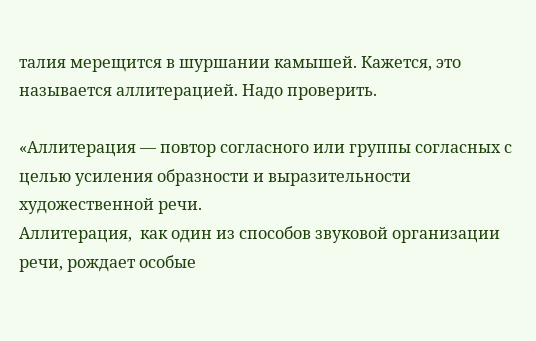талия мерещится в шуршании камышей. Кажется, это называется аллитерацией. Надо проверить.

«Аллитерация — повтор согласного или группы согласных с целью усиления образности и выразительности художественной речи.
Аллитерация,  как один из способов звуковой организации речи, рождает особые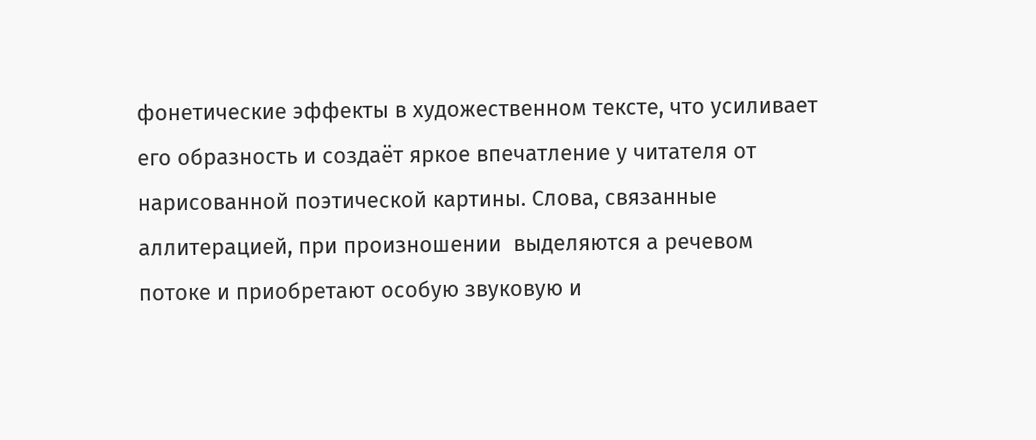фонетические эффекты в художественном тексте, что усиливает его образность и создаёт яркое впечатление у читателя от нарисованной поэтической картины. Слова, связанные аллитерацией, при произношении  выделяются а речевом потоке и приобретают особую звуковую и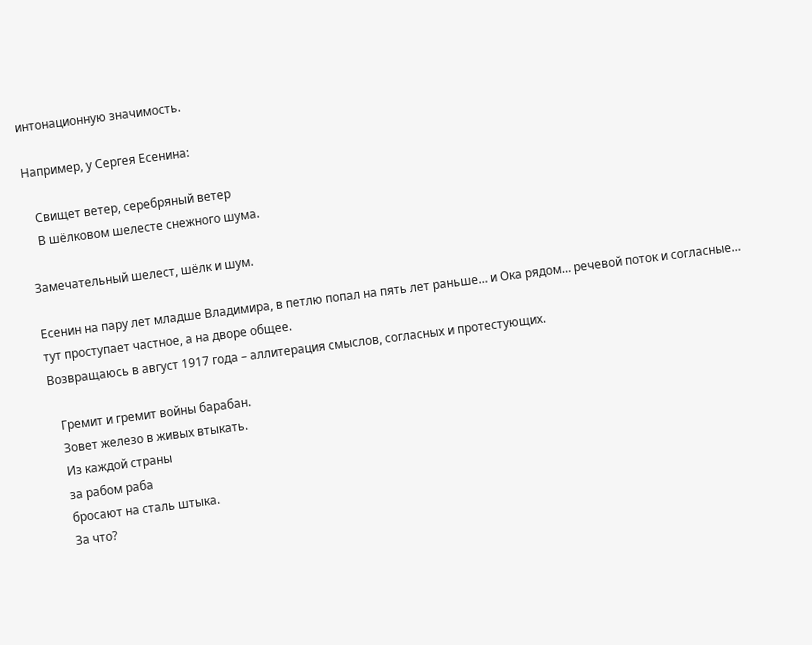интонационную значимость.

Например, у Сергея Есенина:

   Свищет ветер, серебряный ветер
   В шёлковом шелесте снежного шума.

Замечательный шелест, шёлк и шум.

Есенин на пару лет младше Владимира, в петлю попал на пять лет раньше… и Ока рядом… речевой поток и согласные… тут проступает частное, а на дворе общее.
Возвращаюсь в август 1917 года – аллитерация смыслов, согласных и протестующих.

   Гремит и гремит войны барабан.
   Зовет железо в живых втыкать.
   Из каждой страны
   за рабом раба
   бросают на сталь штыка.
   За что?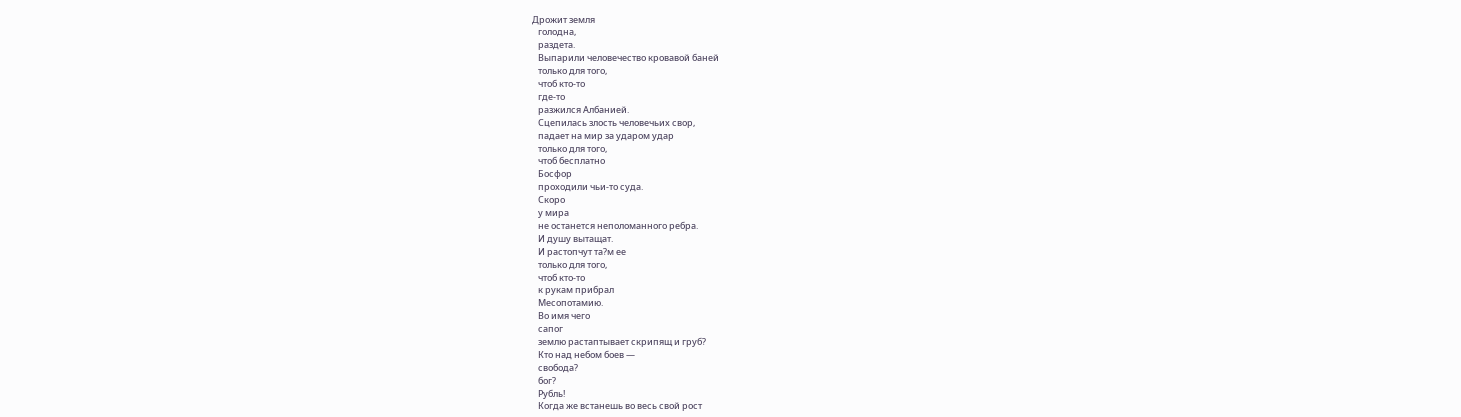Дрожит земля
   голодна,
   раздета.
   Выпарили человечество кровавой баней
   только для того,
   чтоб кто-то
   где-то
   разжился Албанией.
   Сцепилась злость человечьих свор,
   падает на мир за ударом удар
   только для того,
   чтоб бесплатно
   Босфор
   проходили чьи-то суда.
   Скоро
   у мира
   не останется неполоманного ребра.
   И душу вытащат.
   И растопчут та?м ее
   только для того,
   чтоб кто-то
   к рукам прибрал
   Месопотамию.
   Во имя чего
   сапог
   землю растаптывает скрипящ и груб?
   Кто над небом боев —
   свобода?
   бог?
   Рубль!
   Когда же встанешь во весь свой рост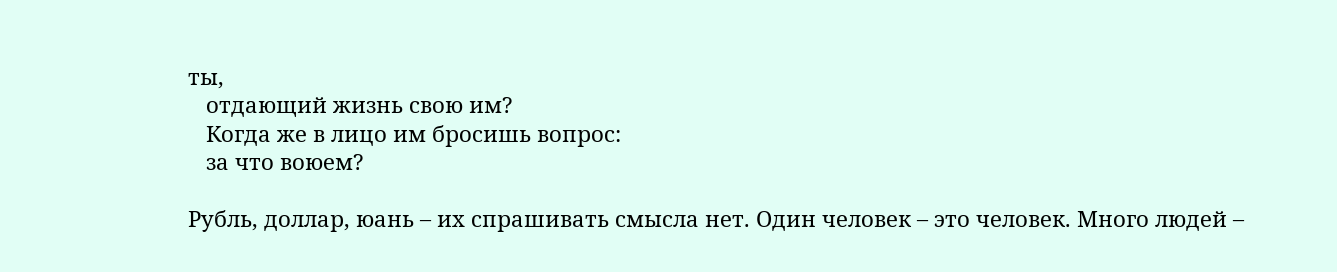ты,
   отдающий жизнь свою им?
   Когда же в лицо им бросишь вопрос:
   за что воюем?

Рубль, доллар, юань – их спрашивать смысла нет. Один человек – это человек. Много людей –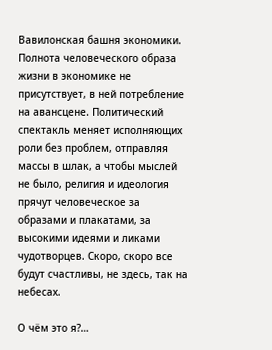Вавилонская башня экономики. Полнота человеческого образа жизни в экономике не присутствует, в ней потребление на авансцене. Политический спектакль меняет исполняющих роли без проблем, отправляя массы в шлак, а чтобы мыслей не было, религия и идеология прячут человеческое за образами и плакатами, за высокими идеями и ликами чудотворцев. Скоро, скоро все будут счастливы, не здесь, так на небесах.

О чём это я?…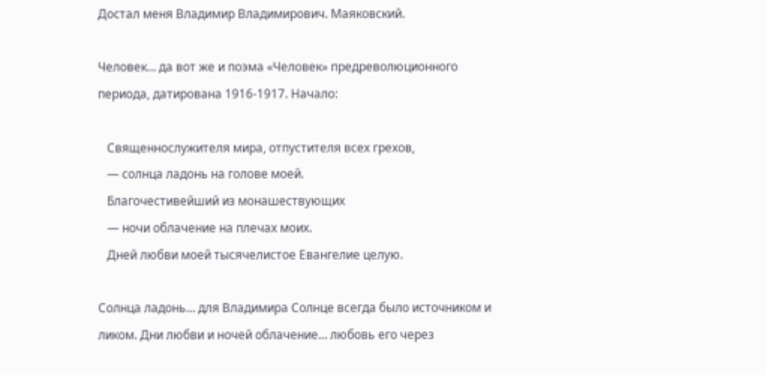Достал меня Владимир Владимирович. Маяковский.

Человек… да вот же и поэма «Человек» предреволюционного периода, датирована 1916-1917. Начало:

   Священнослужителя мира, отпустителя всех грехов,
   — солнца ладонь на голове моей.
   Благочестивейший из монашествующих
   — ночи облачение на плечах моих.
   Дней любви моей тысячелистое Евангелие целую.

Солнца ладонь… для Владимира Солнце всегда было источником и ликом. Дни любви и ночей облачение… любовь его через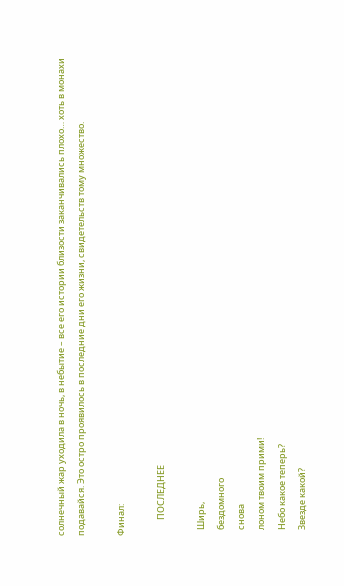солнечный жар уходила в ночь, в небытие – все его истории близости заканчивались плохо… хоть в монахи подавайся. Это остро проявилось в последние дни его жизни, свидетельств тому множество.

Финал:

        ПОСЛЕДНЕЕ

   Ширь,
   бездомного
   снова
   лоном твоим прими!
   Небо какое теперь?
   Звезде какой?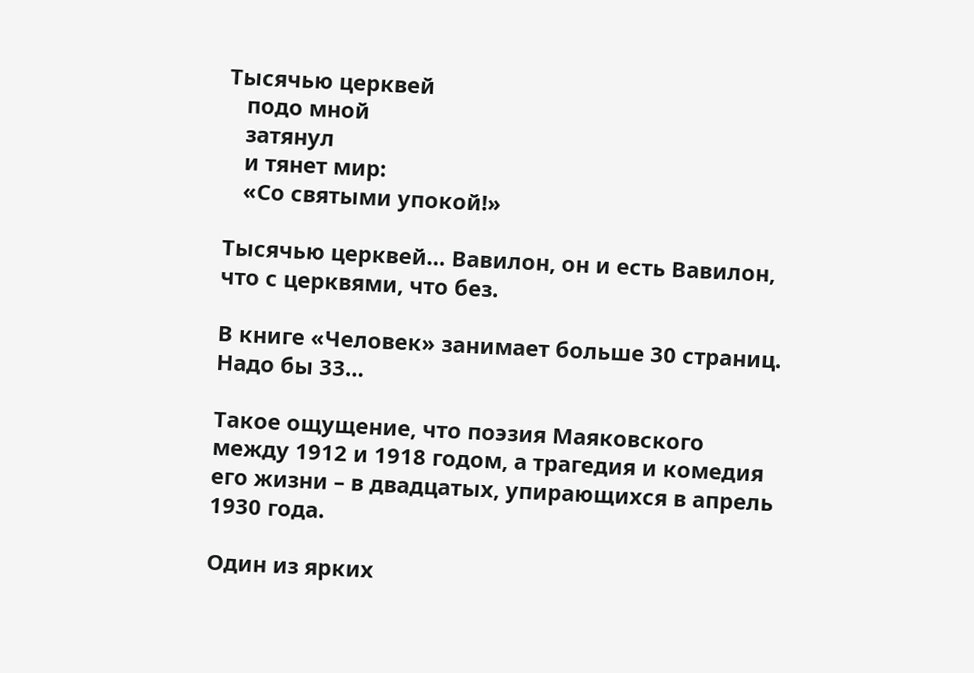Тысячью церквей
   подо мной
   затянул
   и тянет мир:
   «Со святыми упокой!»

Тысячью церквей… Вавилон, он и есть Вавилон, что с церквями, что без.

В книге «Человек» занимает больше 30 страниц. Надо бы 33…

Такое ощущение, что поэзия Маяковского между 1912 и 1918 годом, а трагедия и комедия его жизни – в двадцатых, упирающихся в апрель 1930 года.

Один из ярких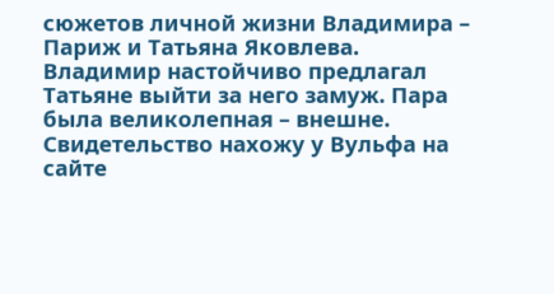сюжетов личной жизни Владимира – Париж и Татьяна Яковлева. Владимир настойчиво предлагал Татьяне выйти за него замуж. Пара была великолепная – внешне. Свидетельство нахожу у Вульфа на сайте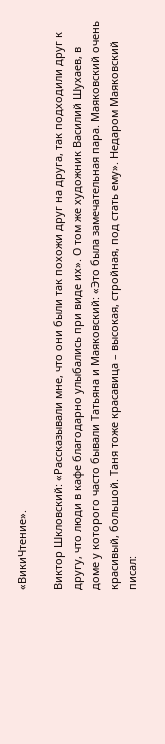«ВикиЧтение».

Виктор Шкловский: «Рассказывали мне, что они были так похожи друг на друга, так подходили друг к другу, что люди в кафе благодарно улыбались при виде их». О том же художник Василий Шухаев, в доме у которого часто бывали Татьяна и Маяковский: «Это была замечательная пара. Маяковский очень красивый, большой. Таня тоже красавица – высокая, стройная, под стать ему». Недаром Маяковский писал: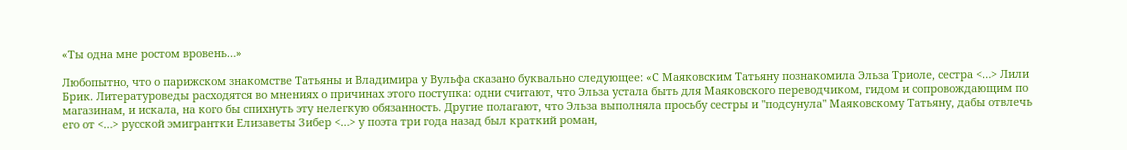«Ты одна мне ростом вровень…»

Любопытно, что о парижском знакомстве Татьяны и Владимира у Вульфа сказано буквально следующее: «С Маяковским Татьяну познакомила Эльза Триоле, сестра <…> Лили Брик. Литературоведы расходятся во мнениях о причинах этого поступка: одни считают, что Эльза устала быть для Маяковского переводчиком, гидом и сопровождающим по магазинам, и искала, на кого бы спихнуть эту нелегкую обязанность. Другие полагают, что Эльза выполняла просьбу сестры и "подсунула" Маяковскому Татьяну, дабы отвлечь его от <…> русской эмигрантки Елизаветы Зибер <…> у поэта три года назад был краткий роман,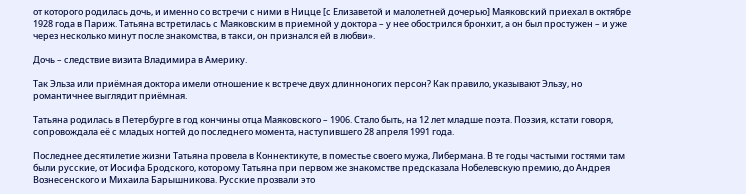от которого родилась дочь, и именно со встречи с ними в Ницце [с Елизаветой и малолетней дочерью] Маяковский приехал в октябре 1928 года в Париж. Татьяна встретилась с Маяковским в приемной у доктора – у нее обострился бронхит, а он был простужен – и уже через несколько минут после знакомства, в такси, он признался ей в любви».

Дочь – следствие визита Владимира в Америку.

Так Эльза или приёмная доктора имели отношение к встрече двух длинноногих персон? Как правило, указывают Эльзу, но романтичнее выглядит приёмная.

Татьяна родилась в Петербурге в год кончины отца Маяковского – 1906. Стало быть, на 12 лет младше поэта. Поэзия, кстати говоря, сопровождала её с младых ногтей до последнего момента, наступившего 28 апреля 1991 года.

Последнее десятилетие жизни Татьяна провела в Коннектикуте, в поместье своего мужа, Либермана. В те годы частыми гостями там были русские, от Иосифа Бродского, которому Татьяна при первом же знакомстве предсказала Нобелевскую премию, до Андрея Вознесенского и Михаила Барышникова. Русские прозвали это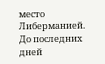место Либерманией. До последних дней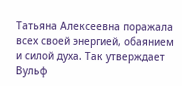Татьяна Алексеевна поражала всех своей энергией, обаянием и силой духа. Так утверждает Вульф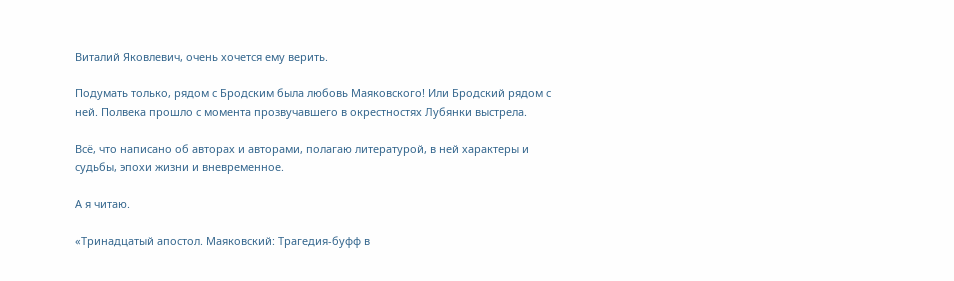Виталий Яковлевич, очень хочется ему верить.

Подумать только, рядом с Бродским была любовь Маяковского! Или Бродский рядом с ней. Полвека прошло с момента прозвучавшего в окрестностях Лубянки выстрела.

Всё, что написано об авторах и авторами, полагаю литературой, в ней характеры и судьбы, эпохи жизни и вневременное.

А я читаю.

«Тринадцатый апостол. Маяковский: Трагедия-буфф в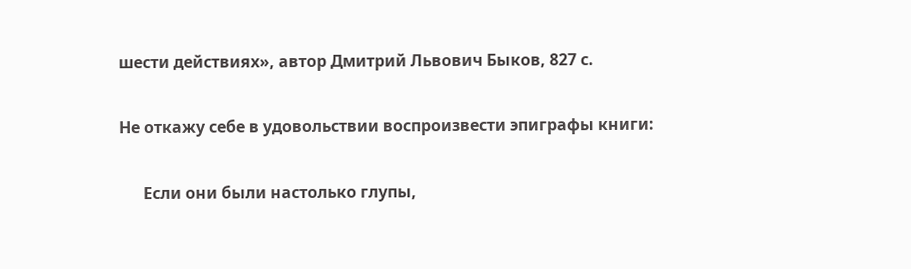шести действиях», автор Дмитрий Львович Быков, 827 с.

Не откажу себе в удовольствии воспроизвести эпиграфы книги:

      Если они были настолько глупы,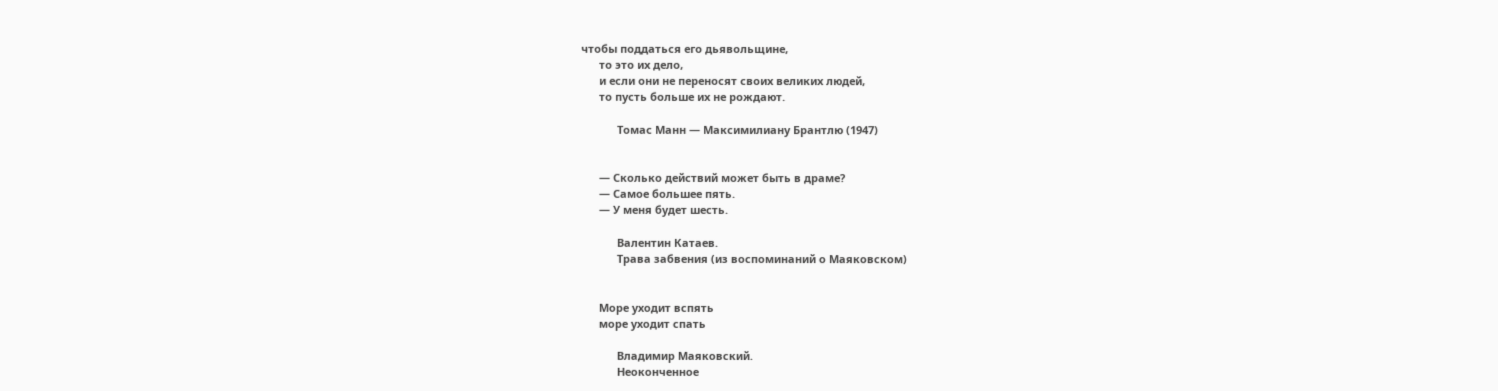чтобы поддаться его дьявольщине,
      то это их дело,
      и если они не переносят своих великих людей,
      то пусть больше их не рождают.

            Томас Манн — Максимилиану Брантлю (1947)


      — Сколько действий может быть в драме?
      — Самое большее пять.
      — У меня будет шесть.

            Валентин Катаев.
            Трава забвения (из воспоминаний о Маяковском)


      Море уходит вспять
      море уходит спать

            Владимир Маяковский.
            Неоконченное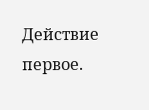Действие первое.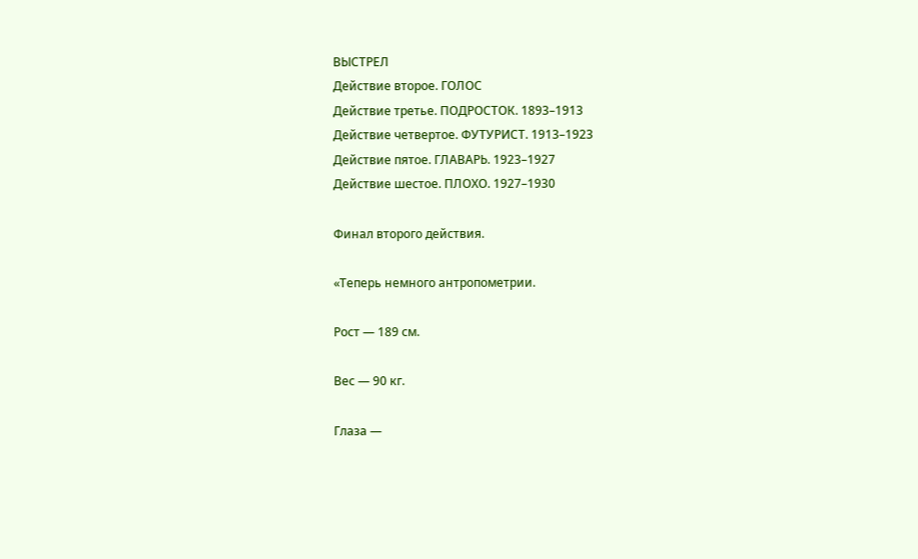ВЫСТРЕЛ
Действие второе. ГОЛОС
Действие третье. ПОДРОСТОК. 1893–1913
Действие четвертое. ФУТУРИСТ. 1913–1923
Действие пятое. ГЛАВАРЬ. 1923–1927
Действие шестое. ПЛОХО. 1927–1930

Финал второго действия.

«Теперь немного антропометрии.

Рост — 189 см.

Вес — 90 кг.

Глаза —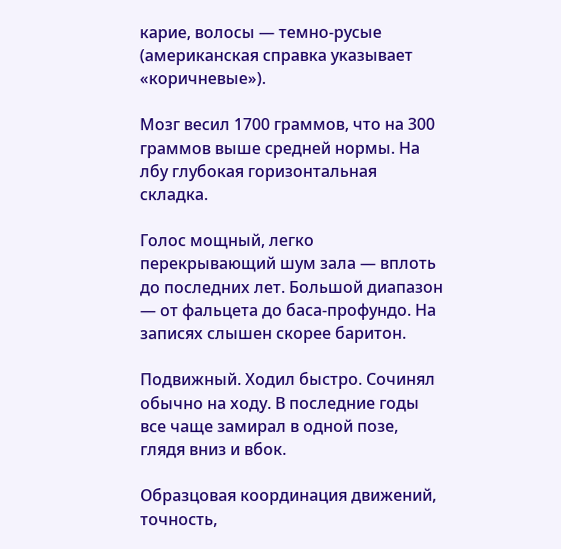карие, волосы — темно-русые (американская справка указывает «коричневые»).

Мозг весил 1700 граммов, что на 300 граммов выше средней нормы. На лбу глубокая горизонтальная складка.

Голос мощный, легко перекрывающий шум зала — вплоть до последних лет. Большой диапазон — от фальцета до баса-профундо. На записях слышен скорее баритон.

Подвижный. Ходил быстро. Сочинял обычно на ходу. В последние годы все чаще замирал в одной позе, глядя вниз и вбок.

Образцовая координация движений, точность,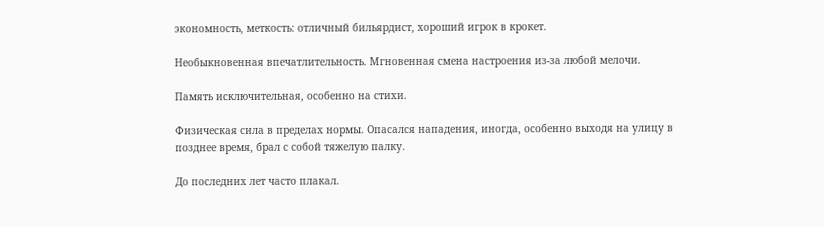экономность, меткость: отличный бильярдист, хороший игрок в крокет.

Необыкновенная впечатлительность. Мгновенная смена настроения из-за любой мелочи.

Память исключительная, особенно на стихи.

Физическая сила в пределах нормы. Опасался нападения, иногда, особенно выходя на улицу в позднее время, брал с собой тяжелую палку.

До последних лет часто плакал.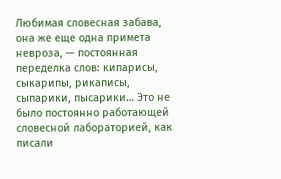Любимая словесная забава, она же еще одна примета невроза, — постоянная переделка слов: кипарисы, сыкарипы, рикаписы, сыпарики, пысарики… Это не было постоянно работающей словесной лабораторией, как писали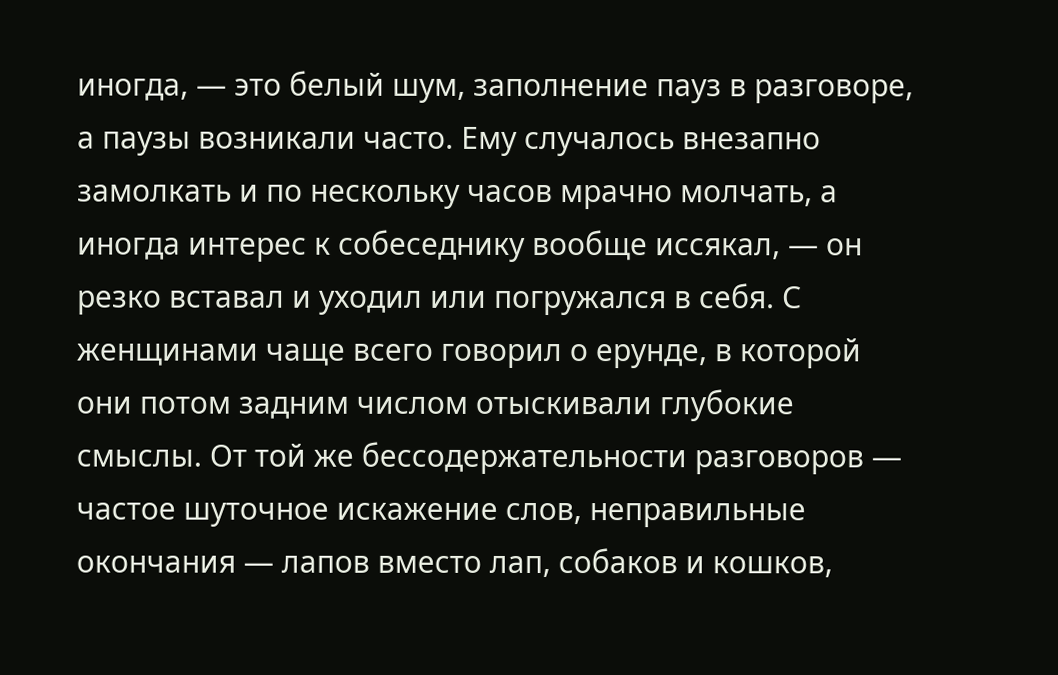иногда, — это белый шум, заполнение пауз в разговоре, а паузы возникали часто. Ему случалось внезапно замолкать и по нескольку часов мрачно молчать, а иногда интерес к собеседнику вообще иссякал, — он резко вставал и уходил или погружался в себя. С женщинами чаще всего говорил о ерунде, в которой они потом задним числом отыскивали глубокие смыслы. От той же бессодержательности разговоров — частое шуточное искажение слов, неправильные окончания — лапов вместо лап, собаков и кошков,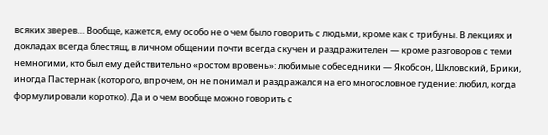всяких зверев… Вообще, кажется, ему особо не о чем было говорить с людьми, кроме как с трибуны. В лекциях и докладах всегда блестящ, в личном общении почти всегда скучен и раздражителен — кроме разговоров с теми немногими, кто был ему действительно «ростом вровень»: любимые собеседники — Якобсон, Шкловский, Брики, иногда Пастернак (которого, впрочем, он не понимал и раздражался на его многословное гудение: любил, когда формулировали коротко). Да и о чем вообще можно говорить с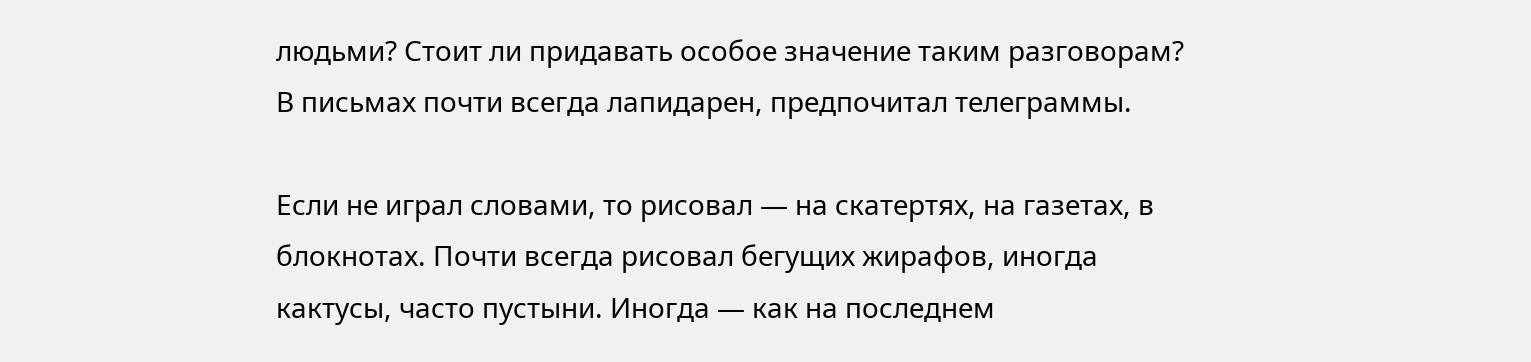людьми? Стоит ли придавать особое значение таким разговорам? В письмах почти всегда лапидарен, предпочитал телеграммы.

Если не играл словами, то рисовал — на скатертях, на газетах, в блокнотах. Почти всегда рисовал бегущих жирафов, иногда кактусы, часто пустыни. Иногда — как на последнем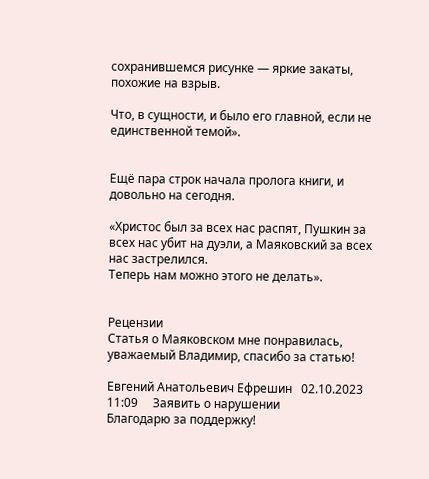сохранившемся рисунке — яркие закаты, похожие на взрыв.

Что, в сущности, и было его главной, если не единственной темой».


Ещё пара строк начала пролога книги, и довольно на сегодня.

«Христос был за всех нас распят, Пушкин за всех нас убит на дуэли, а Маяковский за всех нас застрелился.
Теперь нам можно этого не делать».


Рецензии
Статья о Маяковском мне понравилась, уважаемый Владимир, спасибо за статью!

Евгений Анатольевич Ефрешин   02.10.2023 11:09     Заявить о нарушении
Благодарю за поддержку!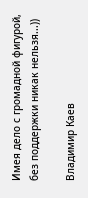Имея дело с громадной фигурой, без поддержки никак нельзя...))

Владимир Каев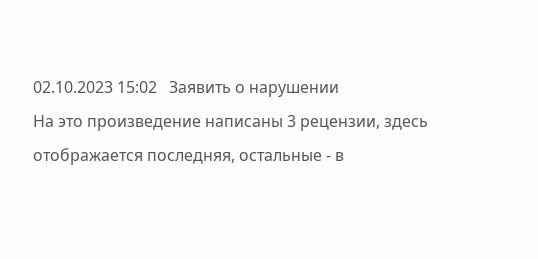02.10.2023 15:02   Заявить о нарушении
На это произведение написаны 3 рецензии, здесь отображается последняя, остальные - в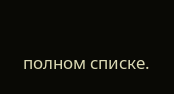полном списке.